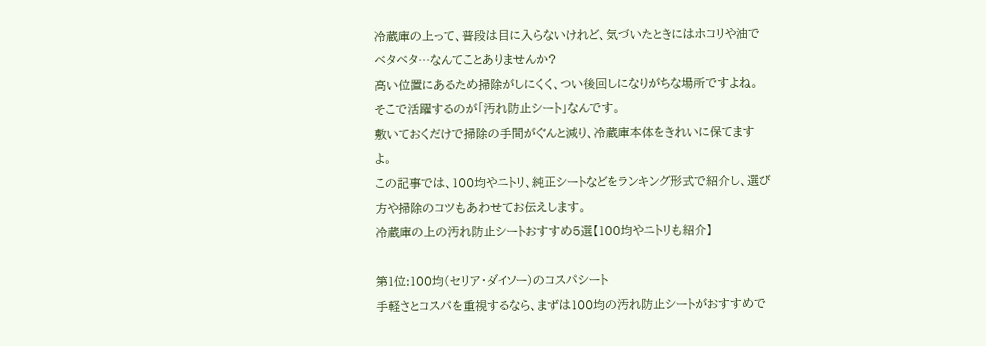冷蔵庫の上って、普段は目に入らないけれど、気づいたときにはホコリや油でベタベタ…なんてことありませんか?
高い位置にあるため掃除がしにくく、つい後回しになりがちな場所ですよね。
そこで活躍するのが「汚れ防止シート」なんです。
敷いておくだけで掃除の手間がぐんと減り、冷蔵庫本体をきれいに保てますよ。
この記事では、100均やニトリ、純正シートなどをランキング形式で紹介し、選び方や掃除のコツもあわせてお伝えします。
冷蔵庫の上の汚れ防止シートおすすめ5選【100均やニトリも紹介】

第1位:100均(セリア・ダイソー)のコスパシート
手軽さとコスパを重視するなら、まずは100均の汚れ防止シートがおすすめで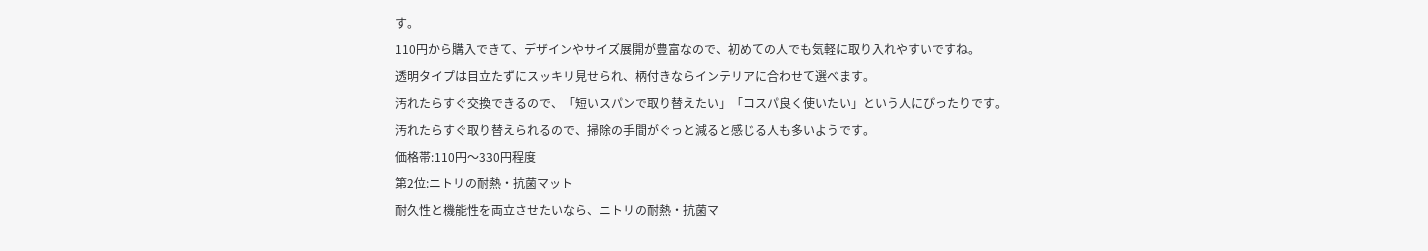す。
110円から購入できて、デザインやサイズ展開が豊富なので、初めての人でも気軽に取り入れやすいですね。
透明タイプは目立たずにスッキリ見せられ、柄付きならインテリアに合わせて選べます。
汚れたらすぐ交換できるので、「短いスパンで取り替えたい」「コスパ良く使いたい」という人にぴったりです。
汚れたらすぐ取り替えられるので、掃除の手間がぐっと減ると感じる人も多いようです。
価格帯:110円〜330円程度
第2位:ニトリの耐熱・抗菌マット
耐久性と機能性を両立させたいなら、ニトリの耐熱・抗菌マ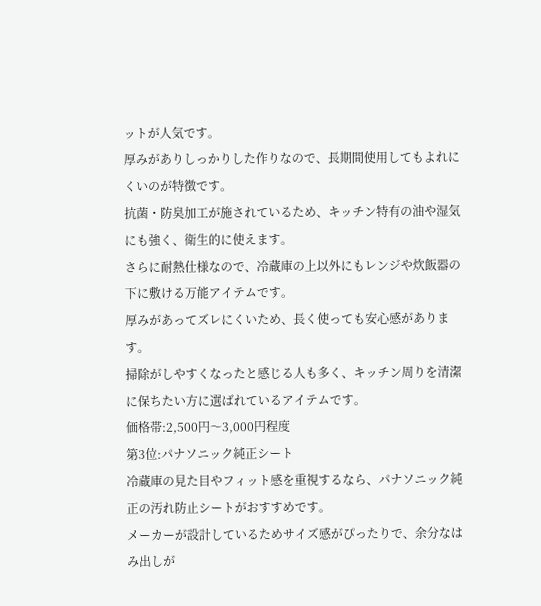ットが人気です。
厚みがありしっかりした作りなので、長期間使用してもよれにくいのが特徴です。
抗菌・防臭加工が施されているため、キッチン特有の油や湿気にも強く、衛生的に使えます。
さらに耐熱仕様なので、冷蔵庫の上以外にもレンジや炊飯器の下に敷ける万能アイテムです。
厚みがあってズレにくいため、長く使っても安心感があります。
掃除がしやすくなったと感じる人も多く、キッチン周りを清潔に保ちたい方に選ばれているアイテムです。
価格帯:2,500円〜3,000円程度
第3位:パナソニック純正シート
冷蔵庫の見た目やフィット感を重視するなら、パナソニック純正の汚れ防止シートがおすすめです。
メーカーが設計しているためサイズ感がぴったりで、余分なはみ出しが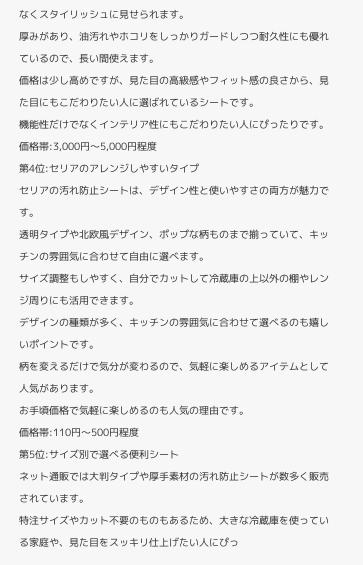なくスタイリッシュに見せられます。
厚みがあり、油汚れやホコリをしっかりガードしつつ耐久性にも優れているので、長い間使えます。
価格は少し高めですが、見た目の高級感やフィット感の良さから、見た目にもこだわりたい人に選ばれているシートです。
機能性だけでなくインテリア性にもこだわりたい人にぴったりです。
価格帯:3,000円〜5,000円程度
第4位:セリアのアレンジしやすいタイプ
セリアの汚れ防止シートは、デザイン性と使いやすさの両方が魅力です。
透明タイプや北欧風デザイン、ポップな柄ものまで揃っていて、キッチンの雰囲気に合わせて自由に選べます。
サイズ調整もしやすく、自分でカットして冷蔵庫の上以外の棚やレンジ周りにも活用できます。
デザインの種類が多く、キッチンの雰囲気に合わせて選べるのも嬉しいポイントです。
柄を変えるだけで気分が変わるので、気軽に楽しめるアイテムとして人気があります。
お手頃価格で気軽に楽しめるのも人気の理由です。
価格帯:110円〜500円程度
第5位:サイズ別で選べる便利シート
ネット通販では大判タイプや厚手素材の汚れ防止シートが数多く販売されています。
特注サイズやカット不要のものもあるため、大きな冷蔵庫を使っている家庭や、見た目をスッキリ仕上げたい人にぴっ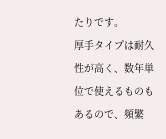たりです。
厚手タイプは耐久性が高く、数年単位で使えるものもあるので、頻繁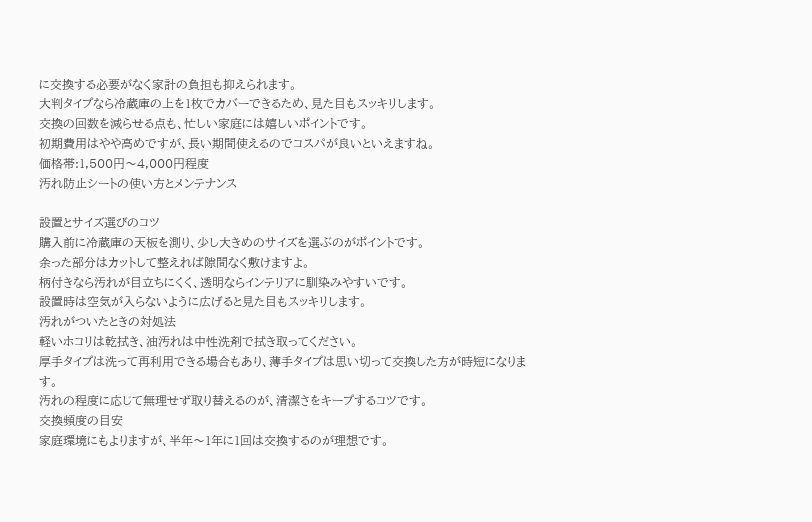に交換する必要がなく家計の負担も抑えられます。
大判タイプなら冷蔵庫の上を1枚でカバーできるため、見た目もスッキリします。
交換の回数を減らせる点も、忙しい家庭には嬉しいポイントです。
初期費用はやや高めですが、長い期間使えるのでコスパが良いといえますね。
価格帯:1,500円〜4,000円程度
汚れ防止シートの使い方とメンテナンス

設置とサイズ選びのコツ
購入前に冷蔵庫の天板を測り、少し大きめのサイズを選ぶのがポイントです。
余った部分はカットして整えれば隙間なく敷けますよ。
柄付きなら汚れが目立ちにくく、透明ならインテリアに馴染みやすいです。
設置時は空気が入らないように広げると見た目もスッキリします。
汚れがついたときの対処法
軽いホコリは乾拭き、油汚れは中性洗剤で拭き取ってください。
厚手タイプは洗って再利用できる場合もあり、薄手タイプは思い切って交換した方が時短になります。
汚れの程度に応じて無理せず取り替えるのが、清潔さをキープするコツです。
交換頻度の目安
家庭環境にもよりますが、半年〜1年に1回は交換するのが理想です。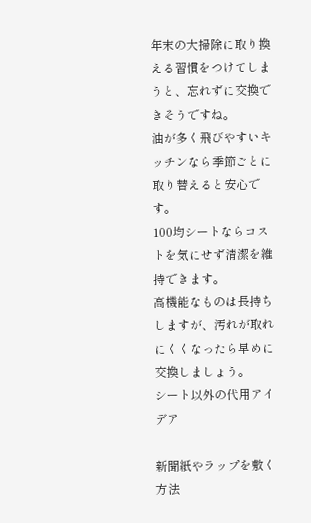年末の大掃除に取り換える習慣をつけてしまうと、忘れずに交換できそうですね。
油が多く飛びやすいキッチンなら季節ごとに取り替えると安心です。
100均シートならコストを気にせず清潔を維持できます。
高機能なものは長持ちしますが、汚れが取れにくくなったら早めに交換しましょう。
シート以外の代用アイデア

新聞紙やラップを敷く方法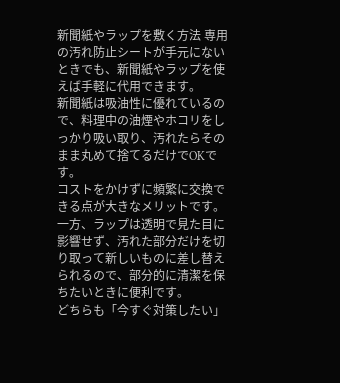新聞紙やラップを敷く方法 専用の汚れ防止シートが手元にないときでも、新聞紙やラップを使えば手軽に代用できます。
新聞紙は吸油性に優れているので、料理中の油煙やホコリをしっかり吸い取り、汚れたらそのまま丸めて捨てるだけでOKです。
コストをかけずに頻繁に交換できる点が大きなメリットです。
一方、ラップは透明で見た目に影響せず、汚れた部分だけを切り取って新しいものに差し替えられるので、部分的に清潔を保ちたいときに便利です。
どちらも「今すぐ対策したい」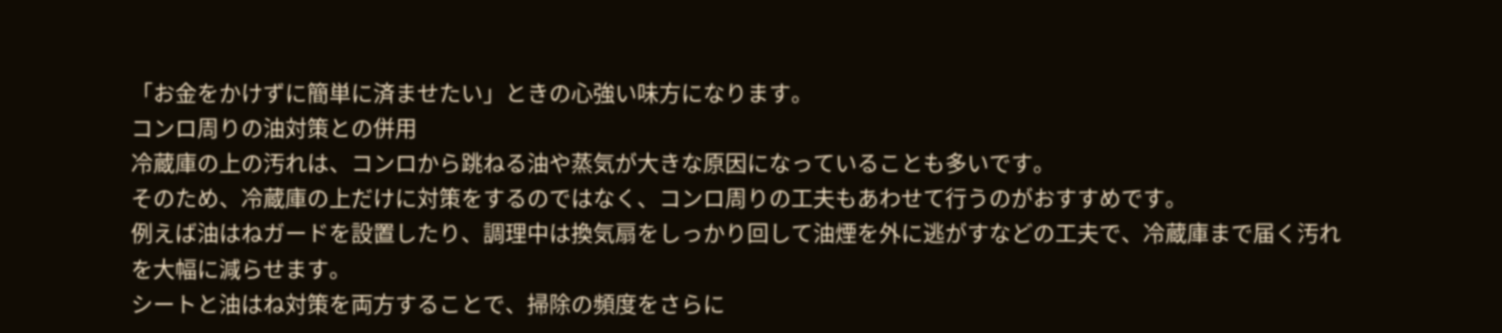「お金をかけずに簡単に済ませたい」ときの心強い味方になります。
コンロ周りの油対策との併用
冷蔵庫の上の汚れは、コンロから跳ねる油や蒸気が大きな原因になっていることも多いです。
そのため、冷蔵庫の上だけに対策をするのではなく、コンロ周りの工夫もあわせて行うのがおすすめです。
例えば油はねガードを設置したり、調理中は換気扇をしっかり回して油煙を外に逃がすなどの工夫で、冷蔵庫まで届く汚れを大幅に減らせます。
シートと油はね対策を両方することで、掃除の頻度をさらに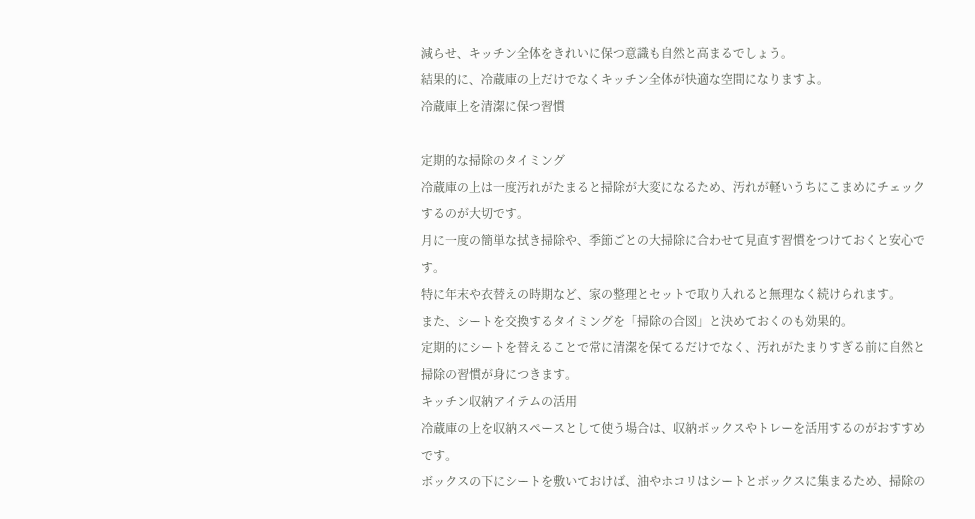減らせ、キッチン全体をきれいに保つ意識も自然と高まるでしょう。
結果的に、冷蔵庫の上だけでなくキッチン全体が快適な空間になりますよ。
冷蔵庫上を清潔に保つ習慣

定期的な掃除のタイミング
冷蔵庫の上は一度汚れがたまると掃除が大変になるため、汚れが軽いうちにこまめにチェックするのが大切です。
月に一度の簡単な拭き掃除や、季節ごとの大掃除に合わせて見直す習慣をつけておくと安心です。
特に年末や衣替えの時期など、家の整理とセットで取り入れると無理なく続けられます。
また、シートを交換するタイミングを「掃除の合図」と決めておくのも効果的。
定期的にシートを替えることで常に清潔を保てるだけでなく、汚れがたまりすぎる前に自然と掃除の習慣が身につきます。
キッチン収納アイテムの活用
冷蔵庫の上を収納スペースとして使う場合は、収納ボックスやトレーを活用するのがおすすめです。
ボックスの下にシートを敷いておけば、油やホコリはシートとボックスに集まるため、掃除の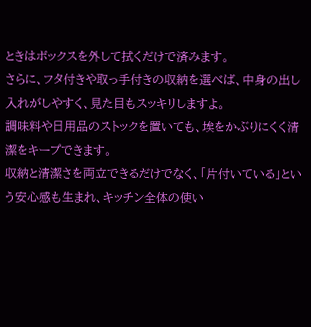ときはボックスを外して拭くだけで済みます。
さらに、フタ付きや取っ手付きの収納を選べば、中身の出し入れがしやすく、見た目もスッキリしますよ。
調味料や日用品のストックを置いても、埃をかぶりにくく清潔をキープできます。
収納と清潔さを両立できるだけでなく、「片付いている」という安心感も生まれ、キッチン全体の使い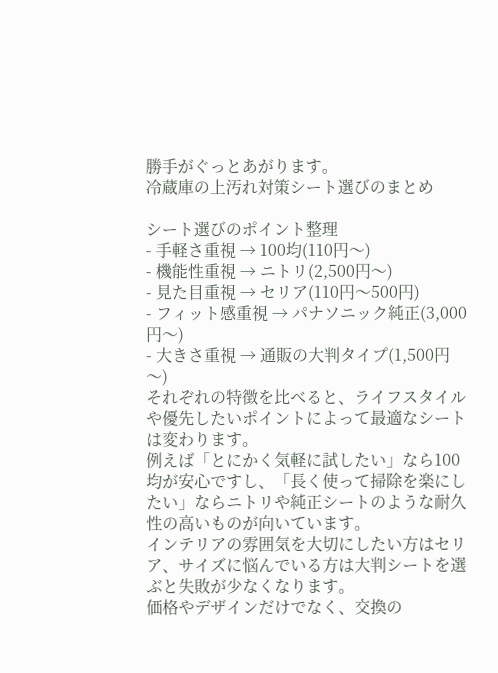勝手がぐっとあがります。
冷蔵庫の上汚れ対策シート選びのまとめ

シート選びのポイント整理
- 手軽さ重視 → 100均(110円〜)
- 機能性重視 → ニトリ(2,500円〜)
- 見た目重視 → セリア(110円〜500円)
- フィット感重視 → パナソニック純正(3,000円〜)
- 大きさ重視 → 通販の大判タイプ(1,500円〜)
それぞれの特徴を比べると、ライフスタイルや優先したいポイントによって最適なシートは変わります。
例えば「とにかく気軽に試したい」なら100均が安心ですし、「長く使って掃除を楽にしたい」ならニトリや純正シートのような耐久性の高いものが向いています。
インテリアの雰囲気を大切にしたい方はセリア、サイズに悩んでいる方は大判シートを選ぶと失敗が少なくなります。
価格やデザインだけでなく、交換の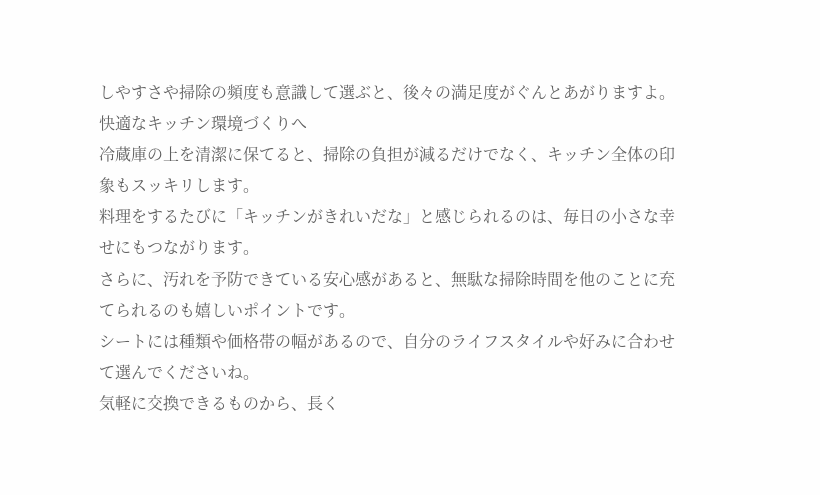しやすさや掃除の頻度も意識して選ぶと、後々の満足度がぐんとあがりますよ。
快適なキッチン環境づくりへ
冷蔵庫の上を清潔に保てると、掃除の負担が減るだけでなく、キッチン全体の印象もスッキリします。
料理をするたびに「キッチンがきれいだな」と感じられるのは、毎日の小さな幸せにもつながります。
さらに、汚れを予防できている安心感があると、無駄な掃除時間を他のことに充てられるのも嬉しいポイントです。
シートには種類や価格帯の幅があるので、自分のライフスタイルや好みに合わせて選んでくださいね。
気軽に交換できるものから、長く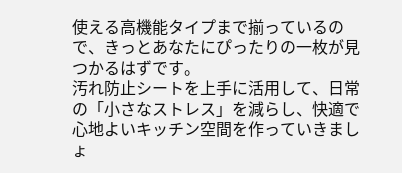使える高機能タイプまで揃っているので、きっとあなたにぴったりの一枚が見つかるはずです。
汚れ防止シートを上手に活用して、日常の「小さなストレス」を減らし、快適で心地よいキッチン空間を作っていきましょ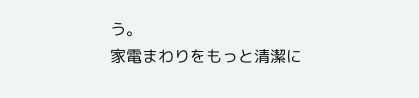う。
家電まわりをもっと清潔に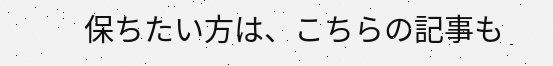保ちたい方は、こちらの記事も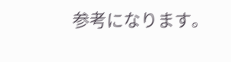参考になります。